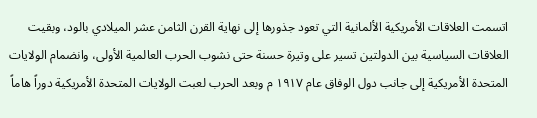اتسمت العلاقات الأمريكية الألمانية التي تعود جذورها إلى نهاية القرن الثامن عشر الميلادي بالود، وبقيت العلاقات السياسية بين الدولتين تسير على وتيرة حسنة حتى نشوب الحرب العالمية الأولى، وانضمام الولايات المتحدة الأمريكية إلى جانب دول الوفاق عام ١٩١٧ م وبعد الحرب لعبت الولايات المتحدة الأمريكية دوراً هاماً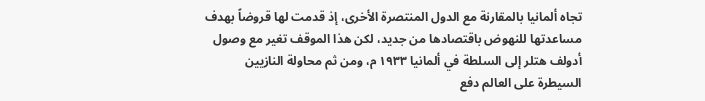تجاه ألمانيا بالمقارنة مع الدول المنتصرة الأخرى، إذ قدمت لها قروضاً بهدف مساعدتها للنهوض باقتصادها من جديد، لكن هذا الموقف تغير مع وصول أدولف هتلر إلى السلطة في ألمانيا ١٩٣٣ م، ومن ثم محاولة النازيين السيطرة على العالم دفع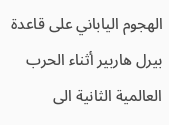الهجوم الياباني على قاعدة بيرل هاربير أثناء الحرب العالمية الثانية الى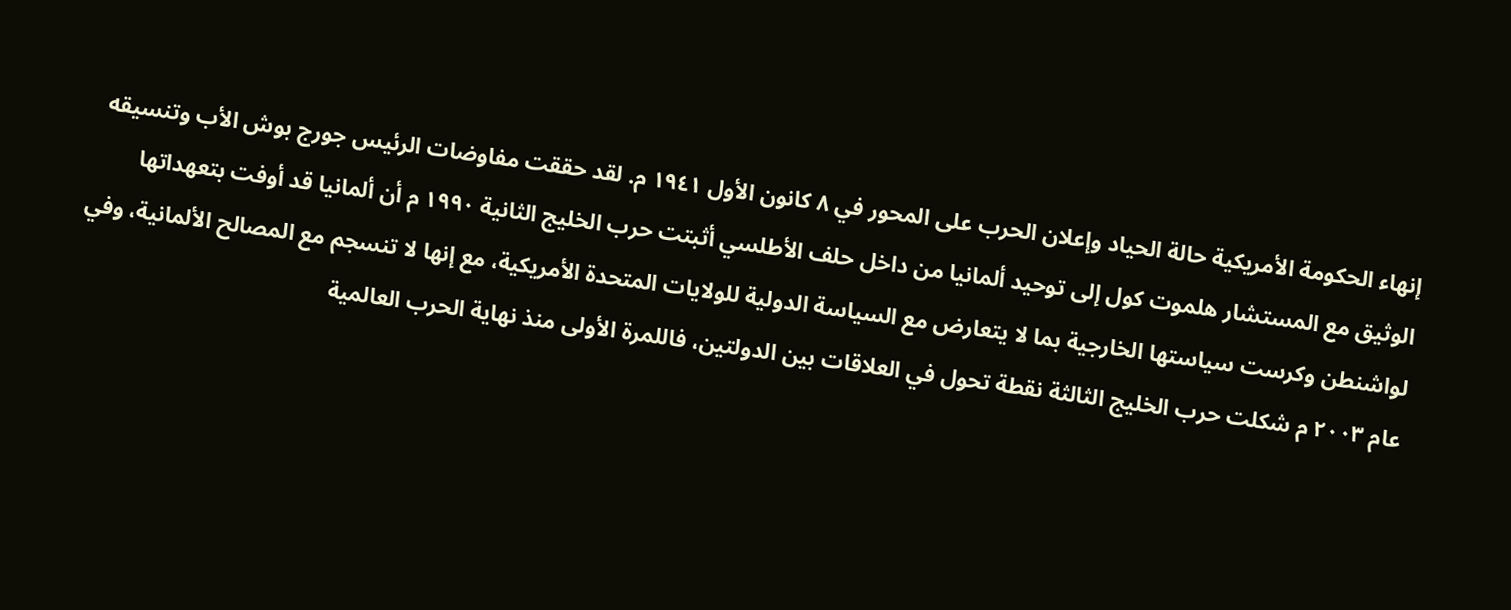إنهاء الحكومة الأمريكية حالة الحياد وإعلان الحرب على المحور في ۸ كانون الأول ١٩٤١ م. لقد حققت مفاوضات الرئيس جورج بوش الأب وتنسيقه الوثيق مع المستشار هلموت كول إلى توحيد ألمانيا من داخل حلف الأطلسي أثبتت حرب الخليج الثانية ١٩٩٠ م أن ألمانيا قد أوفت بتعهداتها لواشنطن وكرست سياستها الخارجية بما لا يتعارض مع السياسة الدولية للولايات المتحدة الأمريكية، مع إنها لا تنسجم مع المصالح الألمانية، وفي عام ٢٠٠٣ م شكلت حرب الخليج الثالثة نقطة تحول في العلاقات بين الدولتين، فاللمرة الأولى منذ نهاية الحرب العالمية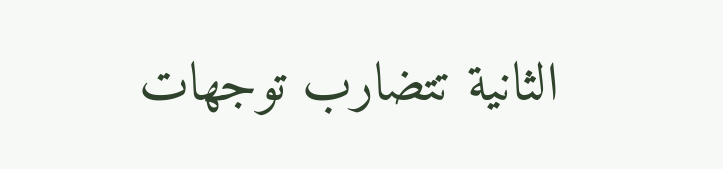الثانية تتضارب توجهات